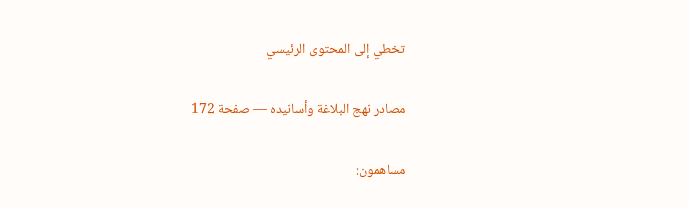تخطي إلى المحتوى الرئيسي

مصادر نهج البلاغة وأسانيده — صفحة 172

مساهمون: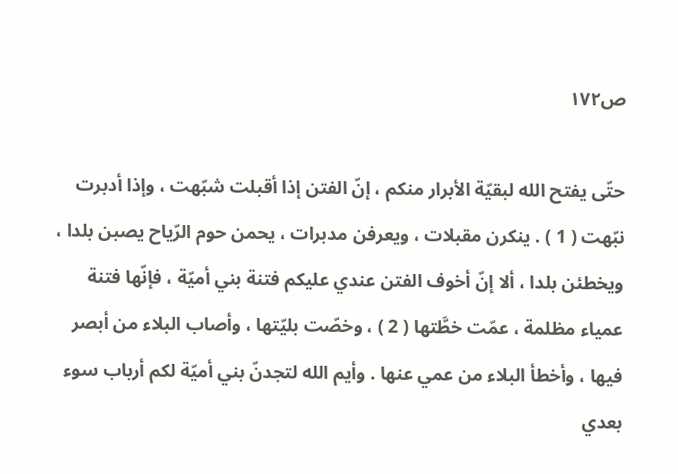ص١٧٢

حتّى يفتح الله لبقيّة الأبرار منكم ، إنّ الفتن إذا أقبلت شبّهت ، وإذا أدبرت نبّهت ( 1 ) . ينكرن مقبلات ، ويعرفن مدبرات ، يحمن حوم الرّياح يصبن بلدا ، ويخطئن بلدا ، ألا إنّ أخوف الفتن عندي عليكم فتنة بني أميّة ، فإنّها فتنة عمياء مظلمة ، عمّت خطَّتها ( 2 ) ، وخصّت بليّتها ، وأصاب البلاء من أبصر فيها ، وأخطأ البلاء من عمي عنها . وأيم الله لتجدنّ بني أميّة لكم أرباب سوء بعدي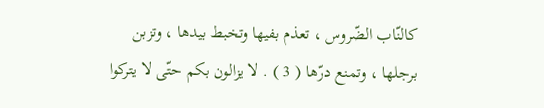كالنّاب الضّروس ، تعذم بفيها وتخبط بيدها ، وتزبن برجلها ، وتمنع درّها ( 3 ) . لا يزالون بكم حتّى لا يتركوا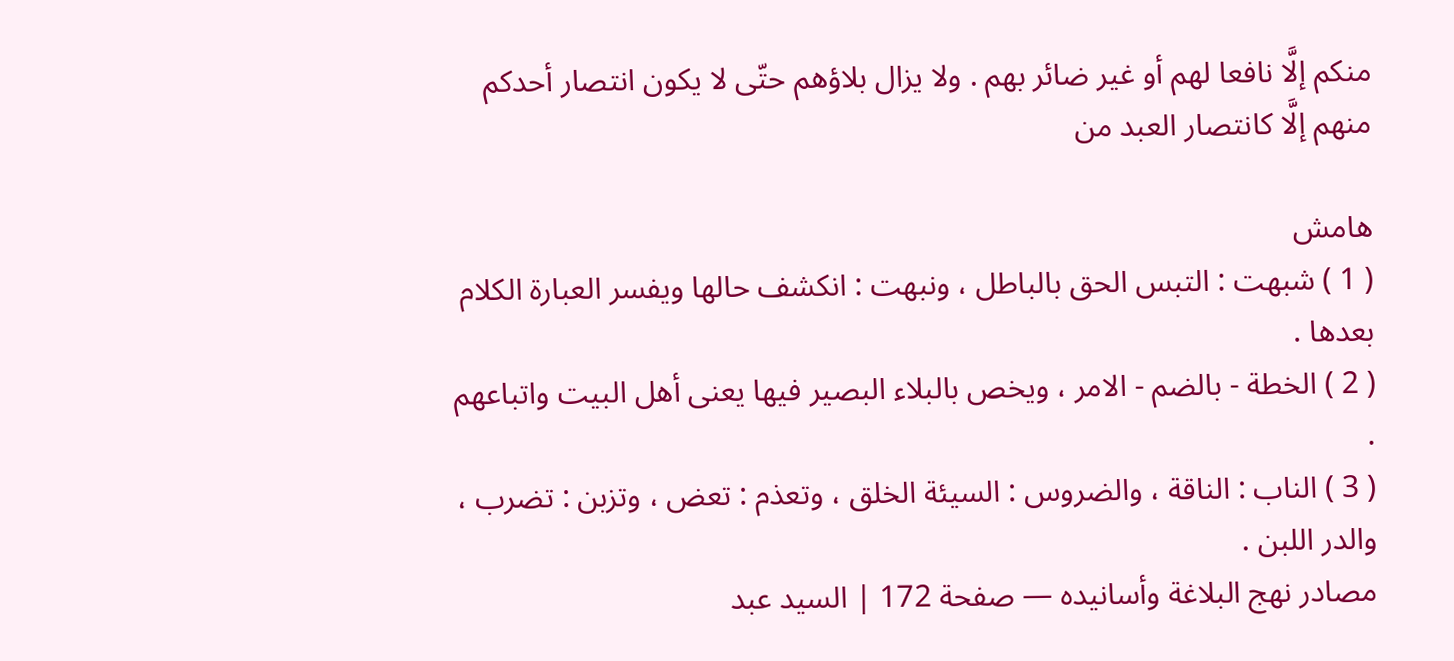منكم إلَّا نافعا لهم أو غير ضائر بهم . ولا يزال بلاؤهم حتّى لا يكون انتصار أحدكم منهم إلَّا كانتصار العبد من

هامش
( 1 ) شبهت : التبس الحق بالباطل ، ونبهت : انكشف حالها ويفسر العبارة الكلام بعدها .
( 2 ) الخطة - بالضم - الامر ، ويخص بالبلاء البصير فيها يعنى أهل البيت واتباعهم .
( 3 ) الناب : الناقة ، والضروس : السيئة الخلق ، وتعذم : تعض ، وتزبن : تضرب ، والدر اللبن .
مصادر نهج البلاغة وأسانيده — صفحة 172 | السيد عبد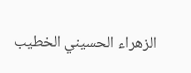الزهراء الحسيني الخطيب